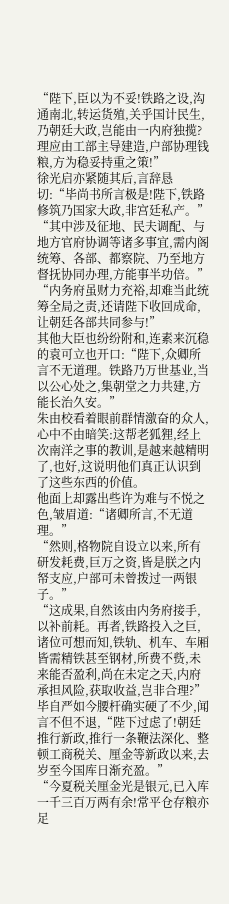“陛下,臣以为不妥!铁路之设,沟通南北,转运货殖,关乎国计民生,乃朝廷大政,岂能由一内府独揽?理应由工部主导建造,户部协理钱粮,方为稳妥持重之策!”
徐光启亦紧随其后,言辞恳切:“毕尚书所言极是!陛下,铁路修筑乃国家大政,非宫廷私产。”
“其中涉及征地、民夫调配、与地方官府协调等诸多事宜,需内阁统筹、各部、都察院、乃至地方督抚协同办理,方能事半功倍。”
“内务府虽财力充裕,却难当此统筹全局之责,还请陛下收回成命,让朝廷各部共同参与!”
其他大臣也纷纷附和,连素来沉稳的袁可立也开口:“陛下,众卿所言不无道理。铁路乃万世基业,当以公心处之,集朝堂之力共建,方能长治久安。”
朱由校看着眼前群情激奋的众人,心中不由暗笑:这帮老狐狸,经上次南洋之事的教训,是越来越精明了,也好,这说明他们真正认识到了这些东西的价值。
他面上却露出些许为难与不悦之色,皱眉道:“诸卿所言,不无道理。”
“然则,格物院自设立以来,所有研发耗费,巨万之资,皆是朕之内帑支应,户部可未曾拨过一两银子。”
“这成果,自然该由内务府接手,以补前耗。再者,铁路投入之巨,诸位可想而知,铁轨、机车、车厢皆需精铁甚至钢材,所费不赀,未来能否盈利,尚在未定之天,内府承担风险,获取收益,岂非合理?”
毕自严如今腰杆确实硬了不少,闻言不但不退,“陛下过虑了!朝廷推行新政,推行一条鞭法深化、整顿工商税关、厘金等新政以来,去岁至今国库日渐充盈。”
“今夏税关厘金光是银元,已入库一千三百万两有余!常平仓存粮亦足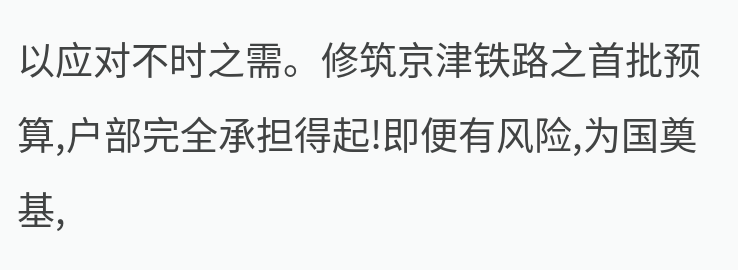以应对不时之需。修筑京津铁路之首批预算,户部完全承担得起!即便有风险,为国奠基,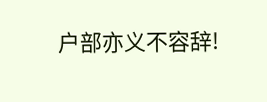户部亦义不容辞!